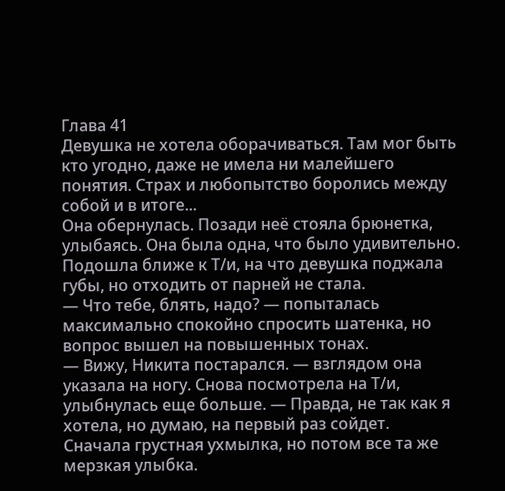Глава 41
Девушка не хотела оборачиваться. Там мог быть кто угодно, даже не имела ни малейшего понятия. Страх и любопытство боролись между собой и в итоге...
Она обернулась. Позади неё стояла брюнетка, улыбаясь. Она была одна, что было удивительно. Подошла ближе к Т/и, на что девушка поджала губы, но отходить от парней не стала.
— Что тебе, блять, надо? — попыталась максимально спокойно спросить шатенка, но вопрос вышел на повышенных тонах.
— Вижу, Никита постарался. — взглядом она указала на ногу. Снова посмотрела на Т/и, улыбнулась еще больше. — Правда, не так как я хотела, но думаю, на первый раз сойдет.
Сначала грустная ухмылка, но потом все та же мерзкая улыбка.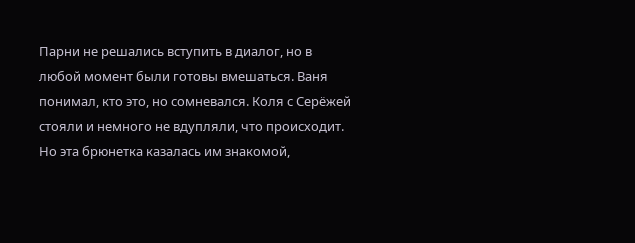Парни не решались вступить в диалог, но в любой момент были готовы вмешаться. Ваня понимал, кто это, но сомневался. Коля с Серёжей стояли и немного не вдупляли, что происходит. Но эта брюнетка казалась им знакомой,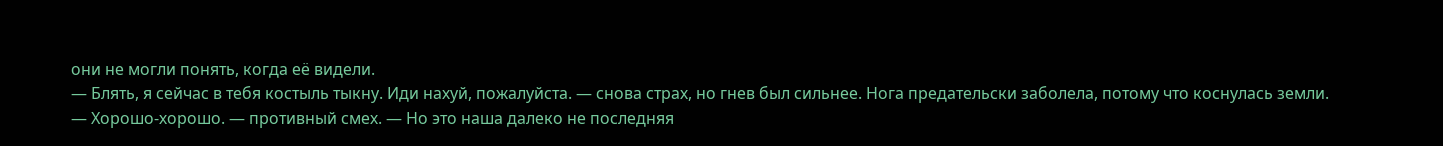они не могли понять, когда её видели.
— Блять, я сейчас в тебя костыль тыкну. Иди нахуй, пожалуйста. — снова страх, но гнев был сильнее. Нога предательски заболела, потому что коснулась земли.
— Хорошо-хорошо. — противный смех. — Но это наша далеко не последняя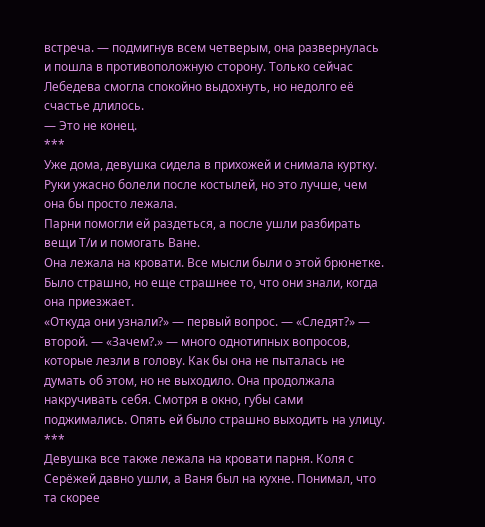встреча. — подмигнув всем четверым, она развернулась и пошла в противоположную сторону. Только сейчас Лебедева смогла спокойно выдохнуть, но недолго её счастье длилось.
— Это не конец.
***
Уже дома, девушка сидела в прихожей и снимала куртку. Руки ужасно болели после костылей, но это лучше, чем она бы просто лежала.
Парни помогли ей раздеться, а после ушли разбирать вещи Т/и и помогать Ване.
Она лежала на кровати. Все мысли были о этой брюнетке. Было страшно, но еще страшнее то, что они знали, когда она приезжает.
«Откуда они узнали?» — первый вопрос. — «Следят?» — второй. — «Зачем?.» — много однотипных вопросов, которые лезли в голову. Как бы она не пыталась не думать об этом, но не выходило. Она продолжала накручивать себя. Смотря в окно, губы сами поджимались. Опять ей было страшно выходить на улицу.
***
Девушка все также лежала на кровати парня. Коля с Серёжей давно ушли, а Ваня был на кухне. Понимал, что та скорее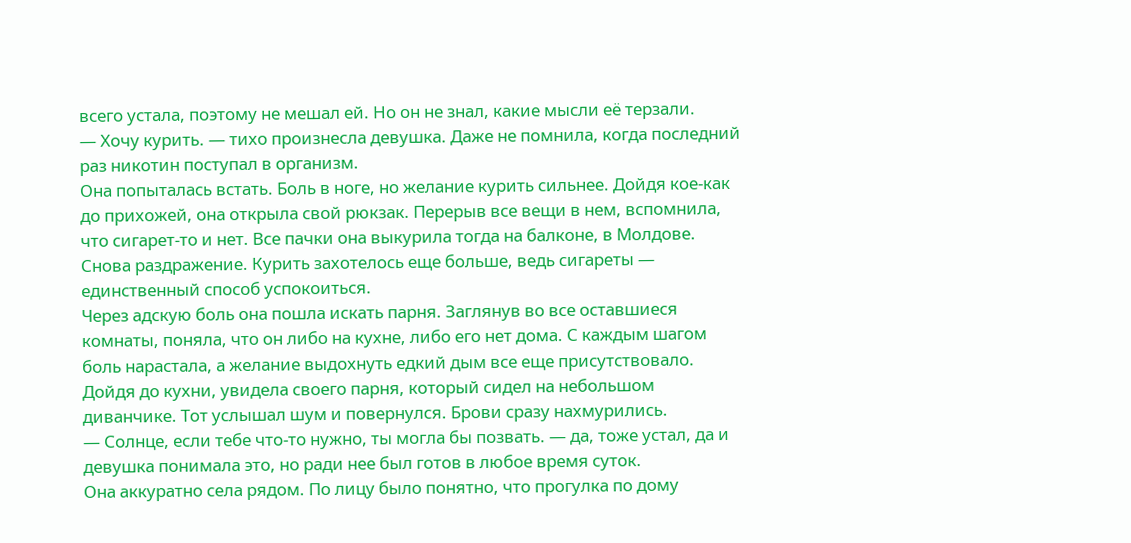всего устала, поэтому не мешал ей. Но он не знал, какие мысли её терзали.
— Хочу курить. — тихо произнесла девушка. Даже не помнила, когда последний раз никотин поступал в организм.
Она попыталась встать. Боль в ноге, но желание курить сильнее. Дойдя кое-как до прихожей, она открыла свой рюкзак. Перерыв все вещи в нем, вспомнила, что сигарет-то и нет. Все пачки она выкурила тогда на балконе, в Молдове. Снова раздражение. Курить захотелось еще больше, ведь сигареты — единственный способ успокоиться.
Через адскую боль она пошла искать парня. Заглянув во все оставшиеся комнаты, поняла, что он либо на кухне, либо его нет дома. С каждым шагом боль нарастала, а желание выдохнуть едкий дым все еще присутствовало.
Дойдя до кухни, увидела своего парня, который сидел на небольшом диванчике. Тот услышал шум и повернулся. Брови сразу нахмурились.
— Солнце, если тебе что-то нужно, ты могла бы позвать. — да, тоже устал, да и девушка понимала это, но ради нее был готов в любое время суток.
Она аккуратно села рядом. По лицу было понятно, что прогулка по дому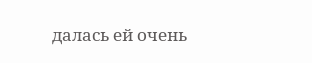далась ей очень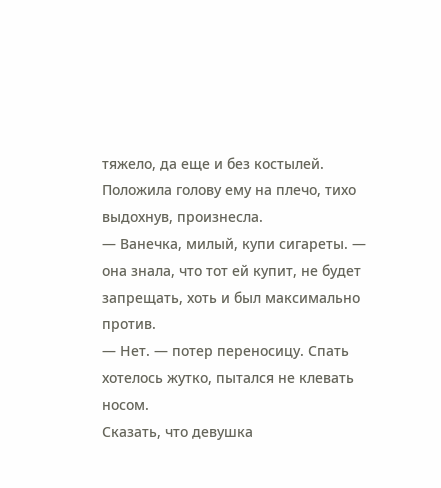тяжело, да еще и без костылей. Положила голову ему на плечо, тихо выдохнув, произнесла.
— Ванечка, милый, купи сигареты. — она знала, что тот ей купит, не будет запрещать, хоть и был максимально против.
— Нет. — потер переносицу. Спать хотелось жутко, пытался не клевать носом.
Сказать, что девушка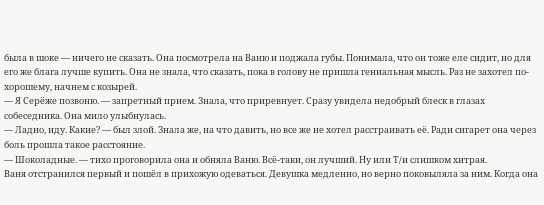была в шоке — ничего не сказать. Она посмотрела на Ваню и поджала губы. Понимала, что он тоже еле сидит, но для его же блага лучше купить. Она не знала, что сказать, пока в голову не пришла гениальная мысль. Раз не захотел по-хорошему, начнем с козырей.
— Я Серёже позвоню. — запретный прием. Знала, что приревнует. Сразу увидела недобрый блеск в глазах собеседника. Она мило улыбнулась.
— Ладно, иду. Какие? — был злой. Знала же, на что давить, но все же не хотел расстраивать её. Ради сигарет она через боль прошла такое расстояние.
— Шоколадные. — тихо проговорила она и обняла Ваню. Всё-таки, он лучший. Ну или Т/и слишком хитрая.
Ваня отстранился первый и пошёл в прихожую одеваться. Девушка медленно, но верно поковыляла за ним. Когда она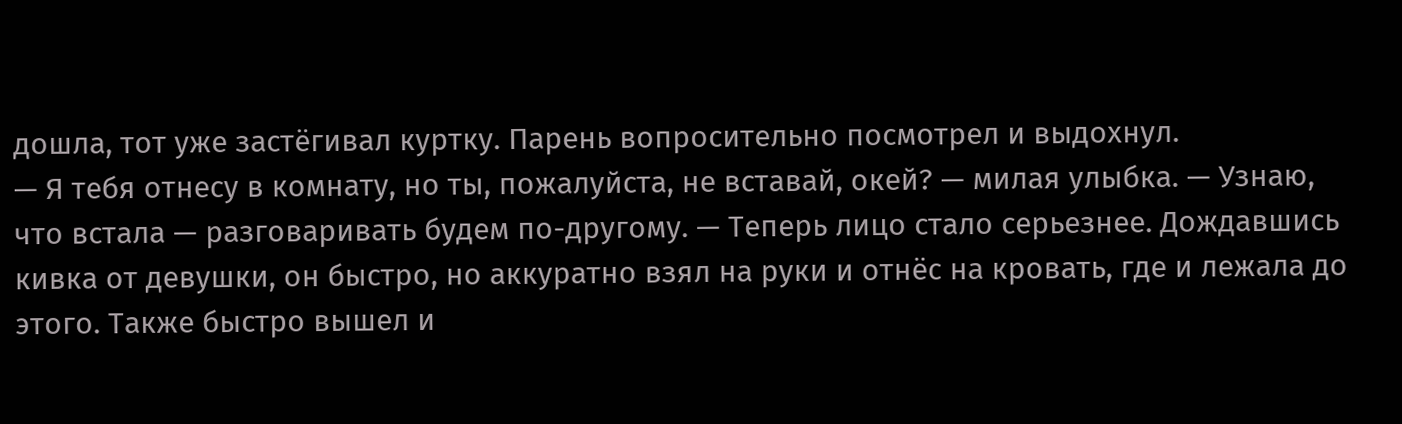дошла, тот уже застёгивал куртку. Парень вопросительно посмотрел и выдохнул.
— Я тебя отнесу в комнату, но ты, пожалуйста, не вставай, окей? — милая улыбка. — Узнаю, что встала — разговаривать будем по-другому. — Теперь лицо стало серьезнее. Дождавшись кивка от девушки, он быстро, но аккуратно взял на руки и отнёс на кровать, где и лежала до этого. Также быстро вышел и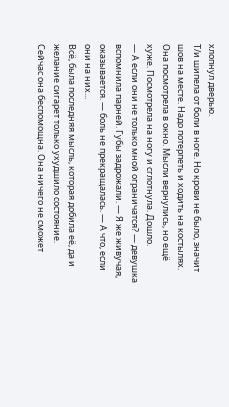хлопнул дверью.
Т/и шипела от боли в ноге. Но крови не было, значит шов на месте. Надо потерпеть и ходить на костылях. Она посмотрела в окно. Мысли вернулись, но ещё хуже. Посмотрела на ногу и сглотнула. Дошло.
— А если они не только мной ограничатся? — девушка вспомнила парней. Губы задрожали. — Я же живучая, оказывается. — боль не прекращалась. — А что, если они на них...
Всё, была последняя мысль, которая добила её, да и желание сигарет только ухудшило состояние.
Сейчас она беспомощна. Она ничего не сможет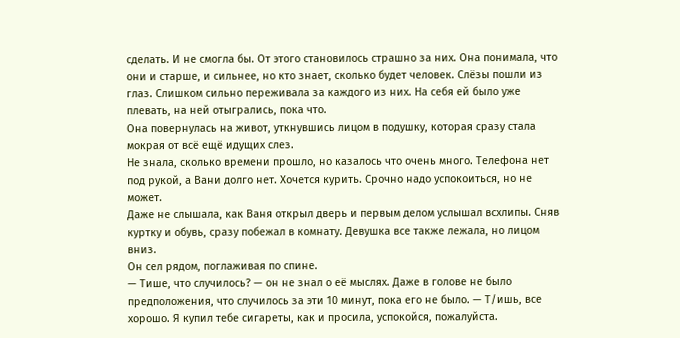сделать. И не смогла бы. От этого становилось страшно за них. Она понимала, что они и старше, и сильнее, но кто знает, сколько будет человек. Слёзы пошли из глаз. Слишком сильно переживала за каждого из них. На себя ей было уже плевать, на ней отыгрались, пока что.
Она повернулась на живот, уткнувшись лицом в подушку, которая сразу стала мокрая от всё ещё идущих слез.
Не знала, сколько времени прошло, но казалось что очень много. Телефона нет под рукой, а Вани долго нет. Хочется курить. Срочно надо успокоиться, но не может.
Даже не слышала, как Ваня открыл дверь и первым делом услышал всхлипы. Сняв куртку и обувь, сразу побежал в комнату. Девушка все также лежала, но лицом вниз.
Он сел рядом, поглаживая по спине.
— Тише, что случилось? — он не знал о её мыслях. Даже в голове не было предположения, что случилось за эти 10 минут, пока его не было. — Т/ишь, все хорошо. Я купил тебе сигареты, как и просила, успокойся, пожалуйста.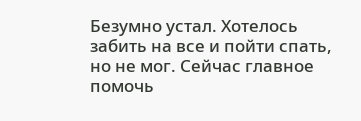Безумно устал. Хотелось забить на все и пойти спать, но не мог. Сейчас главное помочь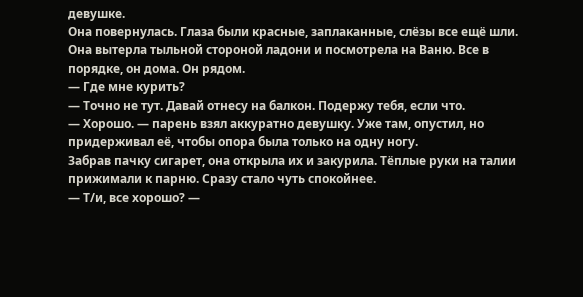девушке.
Она повернулась. Глаза были красные, заплаканные, слёзы все ещё шли. Она вытерла тыльной стороной ладони и посмотрела на Ваню. Все в порядке, он дома. Он рядом.
— Где мне курить?
— Точно не тут. Давай отнесу на балкон. Подержу тебя, если что.
— Хорошо. — парень взял аккуратно девушку. Уже там, опустил, но придерживал её, чтобы опора была только на одну ногу.
Забрав пачку сигарет, она открыла их и закурила. Тёплые руки на талии прижимали к парню. Сразу стало чуть спокойнее.
— Т/и, все хорошо? —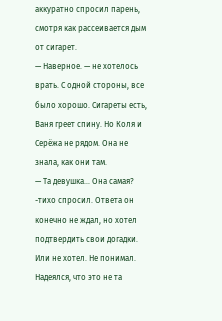аккуратно спросил парень, смотря как рассеивается дым от сигарет.
— Наверное. — не хотелось врать. С одной стороны, все было хорошо. Сигареты есть, Ваня греет спину. Но Коля и Серёжа не рядом. Она не знала, как они там.
— Та девушка... Она самая? -тихо спросил. Ответа он конечно не ждал, но хотел подтвердить свои догадки. Или не хотел. Не понимал. Надеялся, что это не та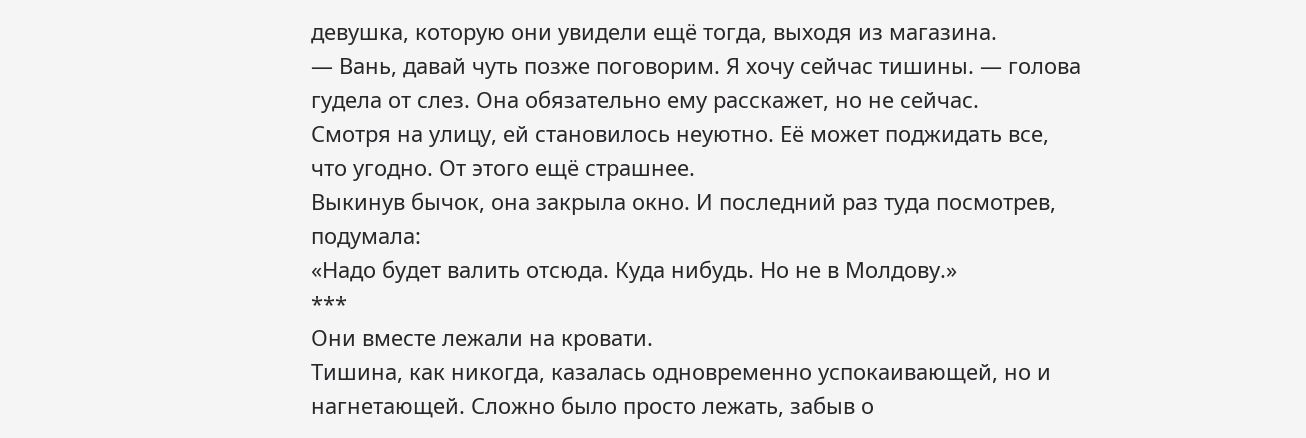девушка, которую они увидели ещё тогда, выходя из магазина.
— Вань, давай чуть позже поговорим. Я хочу сейчас тишины. — голова гудела от слез. Она обязательно ему расскажет, но не сейчас.
Смотря на улицу, ей становилось неуютно. Её может поджидать все, что угодно. От этого ещё страшнее.
Выкинув бычок, она закрыла окно. И последний раз туда посмотрев, подумала:
«Надо будет валить отсюда. Куда нибудь. Но не в Молдову.»
***
Они вместе лежали на кровати.
Тишина, как никогда, казалась одновременно успокаивающей, но и нагнетающей. Сложно было просто лежать, забыв о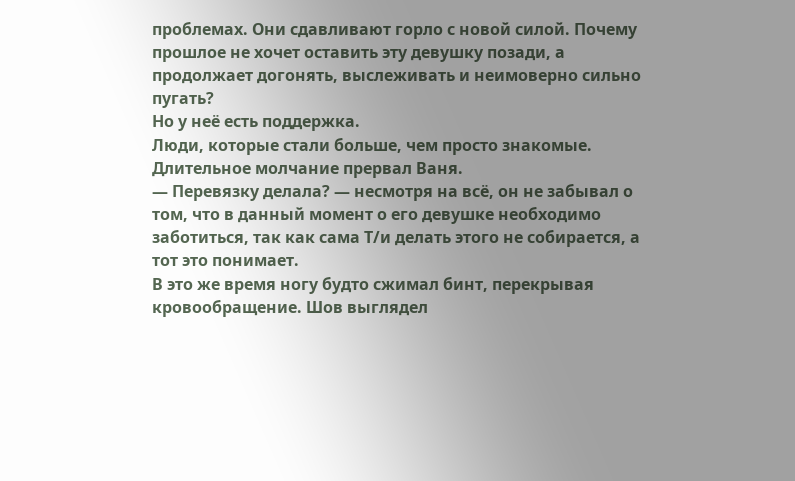проблемах. Они сдавливают горло с новой силой. Почему прошлое не хочет оставить эту девушку позади, а продолжает догонять, выслеживать и неимоверно сильно пугать?
Но у неё есть поддержка.
Люди, которые стали больше, чем просто знакомые.
Длительное молчание прервал Ваня.
— Перевязку делала? — несмотря на всё, он не забывал о том, что в данный момент о его девушке необходимо заботиться, так как сама Т/и делать этого не собирается, а тот это понимает.
В это же время ногу будто сжимал бинт, перекрывая кровообращение. Шов выглядел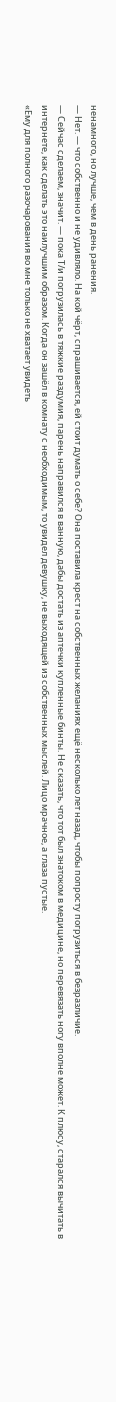ненамного, но лучше, чем в день ранения.
— Нет. — что собственно и не удивляло. На кой чёрт, спрашивается, ей стоит думать о себе? Она поставила крест на собственных желаниях ещё несколько лет назад, чтобы попросту погрузиться в безразличие.
— Сейчас сделаем, значит. — пока Т/и погрузилась в тяжкие раздумия, парень направился в ванную, дабы достать из аптечки купленные бинты. Не сказать, что тот был знатоком в медицине, но перевязать ногу вполне может. К плюсу, старался вычитать в интернете, как сделать это наилучшим образом. Когда он зашёл в комнату с необходимым, то увидел девушку, не выходящей из собственных мыслей. Лицо мрачное, а глаза пустые.
«Ему для полного разочарования во мне только не хватает увидеть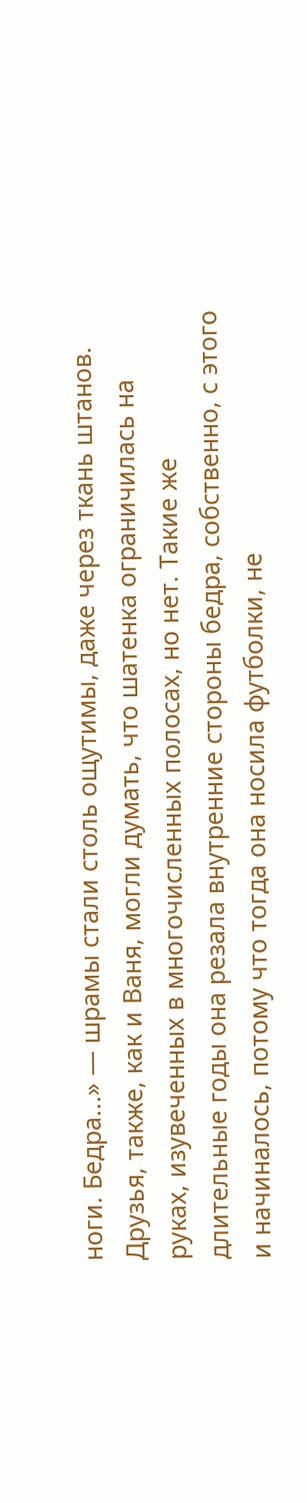ноги. Бедра...» — шрамы стали столь ощутимы, даже через ткань штанов. Друзья, также, как и Ваня, могли думать, что шатенка ограничилась на руках, изувеченных в многочисленных полосах, но нет. Такие же длительные годы она резала внутренние стороны бедра, собственно, с этого и начиналось, потому что тогда она носила футболки, не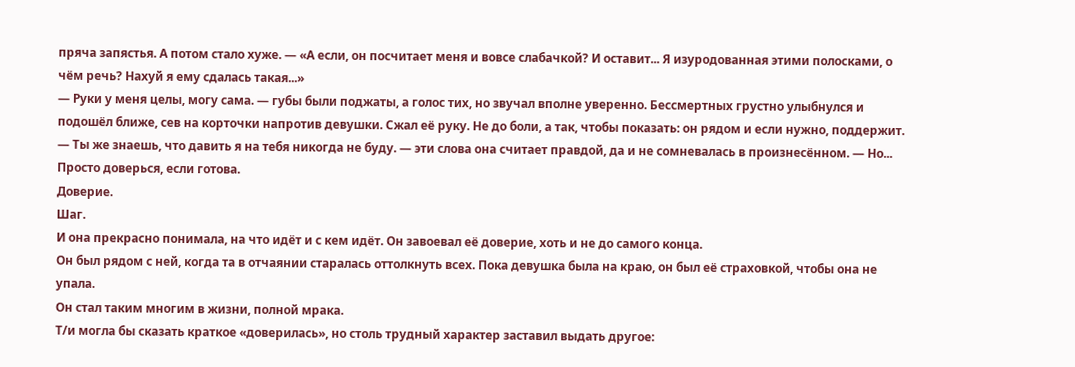пряча запястья. А потом стало хуже. — «А если, он посчитает меня и вовсе слабачкой? И оставит... Я изуродованная этими полосками, о чём речь? Нахуй я ему сдалась такая...»
— Руки у меня целы, могу сама. — губы были поджаты, а голос тих, но звучал вполне уверенно. Бессмертных грустно улыбнулся и подошёл ближе, сев на корточки напротив девушки. Сжал её руку. Не до боли, а так, чтобы показать: он рядом и если нужно, поддержит.
— Ты же знаешь, что давить я на тебя никогда не буду. — эти слова она считает правдой, да и не сомневалась в произнесённом. — Но... Просто доверься, если готова.
Доверие.
Шаг.
И она прекрасно понимала, на что идёт и с кем идёт. Он завоевал её доверие, хоть и не до самого конца.
Он был рядом с ней, когда та в отчаянии старалась оттолкнуть всех. Пока девушка была на краю, он был её страховкой, чтобы она не упала.
Он стал таким многим в жизни, полной мрака.
Т/и могла бы сказать краткое «доверилась», но столь трудный характер заставил выдать другое: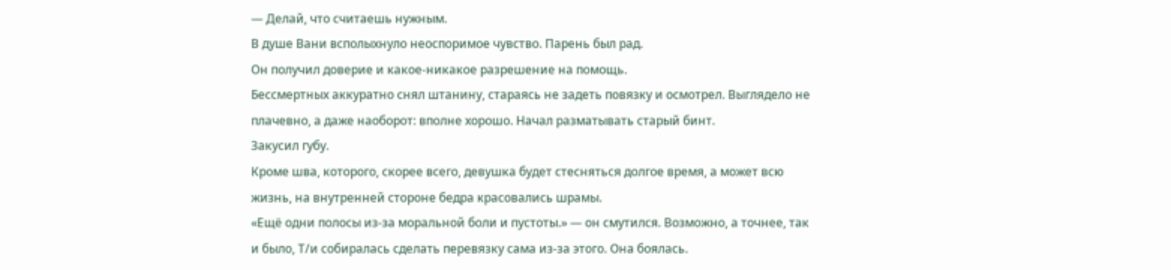— Делай, что считаешь нужным.
В душе Вани всполыхнуло неоспоримое чувство. Парень был рад.
Он получил доверие и какое-никакое разрешение на помощь.
Бессмертных аккуратно снял штанину, стараясь не задеть повязку и осмотрел. Выглядело не плачевно, а даже наоборот: вполне хорошо. Начал разматывать старый бинт.
Закусил губу.
Кроме шва, которого, скорее всего, девушка будет стесняться долгое время, а может всю жизнь, на внутренней стороне бедра красовались шрамы.
«Ещё одни полосы из-за моральной боли и пустоты.» — он смутился. Возможно, а точнее, так и было, Т/и собиралась сделать перевязку сама из-за этого. Она боялась.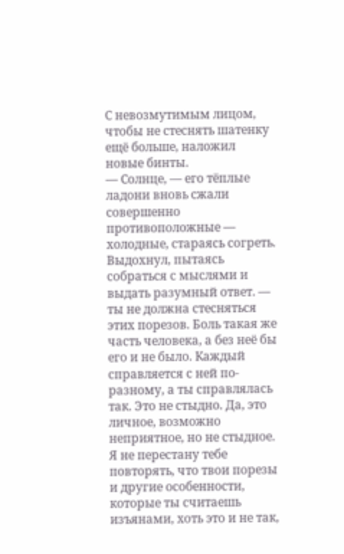С невозмутимым лицом, чтобы не стеснять шатенку ещё больше, наложил новые бинты.
— Солнце, — его тёплые ладони вновь сжали совершенно противоположные — холодные, стараясь согреть. Выдохнул, пытаясь собраться с мыслями и выдать разумный ответ. — ты не должна стесняться этих порезов. Боль такая же часть человека, а без неё бы его и не было. Каждый справляется с ней по-разному, а ты справлялась так. Это не стыдно. Да, это личное, возможно неприятное, но не стыдное. Я не перестану тебе повторять, что твои порезы и другие особенности, которые ты считаешь изъянами, хоть это и не так,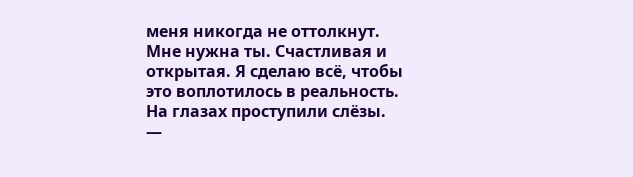меня никогда не оттолкнут. Мне нужна ты. Счастливая и открытая. Я сделаю всё, чтобы это воплотилось в реальность.
На глазах проступили слёзы.
—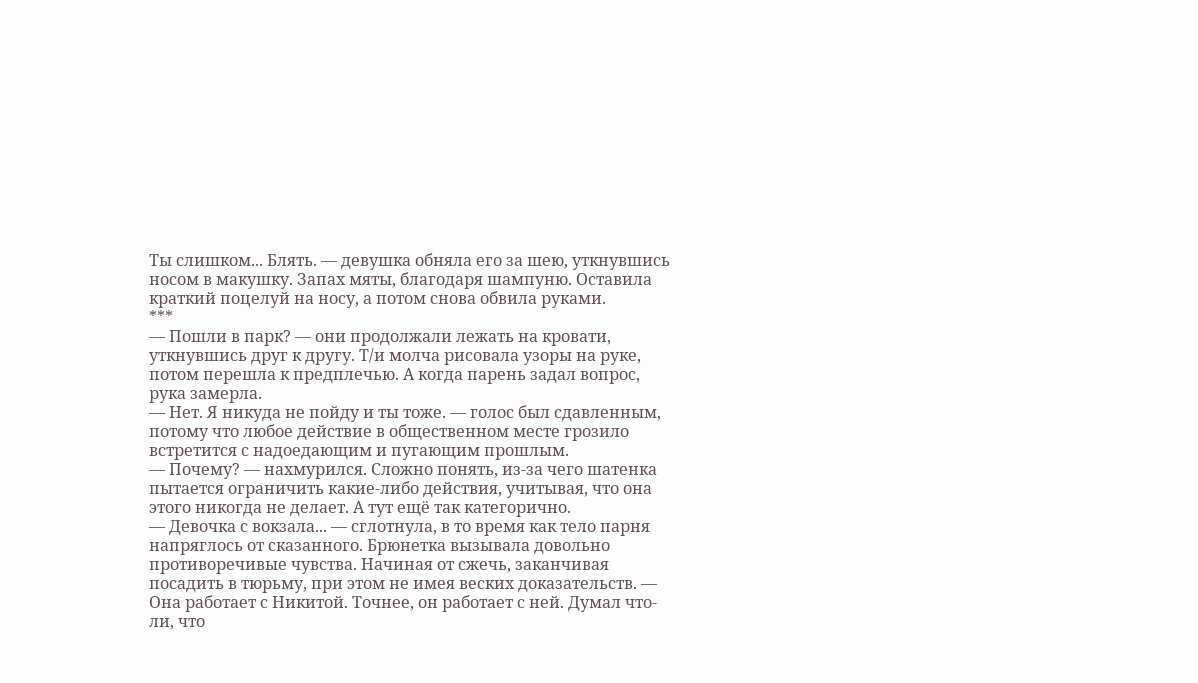Ты слишком... Блять. — девушка обняла его за шею, уткнувшись носом в макушку. Запах мяты, благодаря шампуню. Оставила краткий поцелуй на носу, а потом снова обвила руками.
***
— Пошли в парк? — они продолжали лежать на кровати, уткнувшись друг к другу. Т/и молча рисовала узоры на руке, потом перешла к предплечью. А когда парень задал вопрос, рука замерла.
— Нет. Я никуда не пойду и ты тоже. — голос был сдавленным, потому что любое действие в общественном месте грозило встретится с надоедающим и пугающим прошлым.
— Почему? — нахмурился. Сложно понять, из-за чего шатенка пытается ограничить какие-либо действия, учитывая, что она этого никогда не делает. А тут ещё так категорично.
— Девочка с вокзала... — сглотнула, в то время как тело парня напряглось от сказанного. Брюнетка вызывала довольно противоречивые чувства. Начиная от сжечь, заканчивая посадить в тюрьму, при этом не имея веских доказательств. — Она работает с Никитой. Точнее, он работает с ней. Думал что-ли, что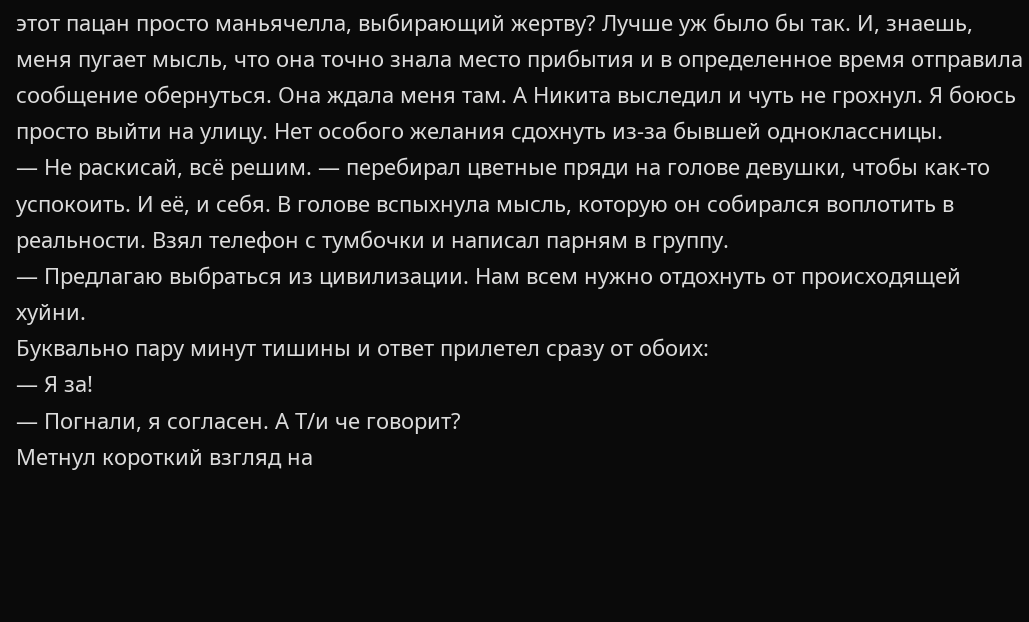этот пацан просто маньячелла, выбирающий жертву? Лучше уж было бы так. И, знаешь, меня пугает мысль, что она точно знала место прибытия и в определенное время отправила сообщение обернуться. Она ждала меня там. А Никита выследил и чуть не грохнул. Я боюсь просто выйти на улицу. Нет особого желания сдохнуть из-за бывшей одноклассницы.
— Не раскисай, всё решим. — перебирал цветные пряди на голове девушки, чтобы как-то успокоить. И её, и себя. В голове вспыхнула мысль, которую он собирался воплотить в реальности. Взял телефон с тумбочки и написал парням в группу.
— Предлагаю выбраться из цивилизации. Нам всем нужно отдохнуть от происходящей хуйни.
Буквально пару минут тишины и ответ прилетел сразу от обоих:
— Я за!
— Погнали, я согласен. А Т/и че говорит?
Метнул короткий взгляд на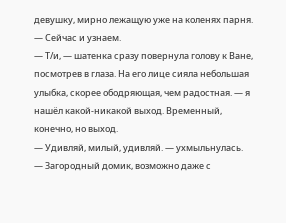девушку, мирно лежащую уже на коленях парня.
— Сейчас и узнаем.
— Т/и, — шатенка сразу повернула голову к Ване, посмотрев в глаза. На его лице сияла небольшая улыбка, скорее ободряющая, чем радостная. — я нашёл какой-никакой выход. Временный, конечно, но выход.
— Удивляй, милый, удивляй. — ухмыльнулась.
— Загородный домик, возможно даже с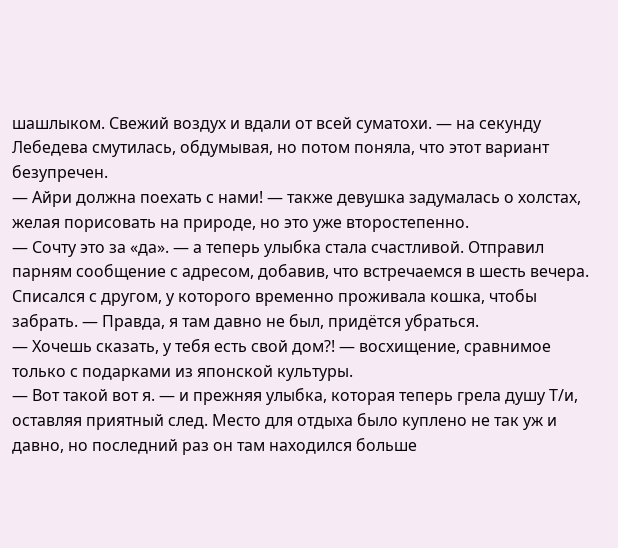шашлыком. Свежий воздух и вдали от всей суматохи. — на секунду Лебедева смутилась, обдумывая, но потом поняла, что этот вариант безупречен.
— Айри должна поехать с нами! — также девушка задумалась о холстах, желая порисовать на природе, но это уже второстепенно.
— Сочту это за «да». — а теперь улыбка стала счастливой. Отправил парням сообщение с адресом, добавив, что встречаемся в шесть вечера. Списался с другом, у которого временно проживала кошка, чтобы забрать. — Правда, я там давно не был, придётся убраться.
— Хочешь сказать, у тебя есть свой дом?! — восхищение, сравнимое только с подарками из японской культуры.
— Вот такой вот я. — и прежняя улыбка, которая теперь грела душу Т/и, оставляя приятный след. Место для отдыха было куплено не так уж и давно, но последний раз он там находился больше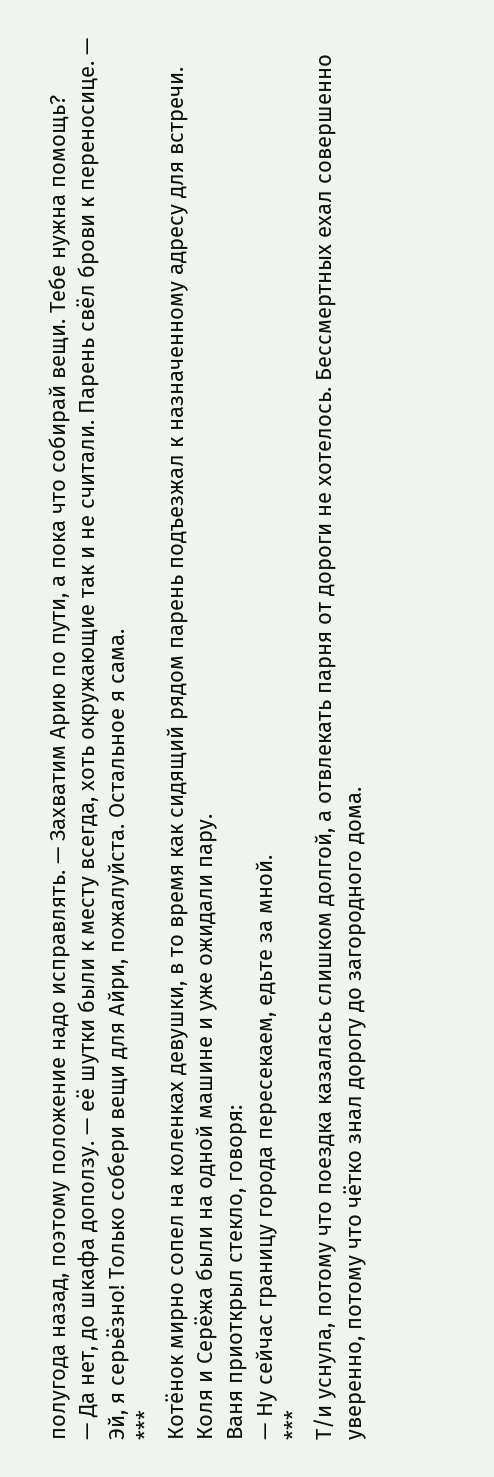полугода назад, поэтому положение надо исправлять. — Захватим Арию по пути, а пока что собирай вещи. Тебе нужна помощь?
— Да нет, до шкафа доползу. — её шутки были к месту всегда, хоть окружающие так и не считали. Парень свёл брови к переносице. — Эй, я серьёзно! Только собери вещи для Айри, пожалуйста. Остальное я сама.
***
Котёнок мирно сопел на коленках девушки, в то время как сидящий рядом парень подъезжал к назначенному адресу для встречи.
Коля и Серёжа были на одной машине и уже ожидали пару.
Ваня приоткрыл стекло, говоря:
— Ну сейчас границу города пересекаем, едьте за мной.
***
Т/и уснула, потому что поездка казалась слишком долгой, а отвлекать парня от дороги не хотелось. Бессмертных ехал совершенно уверенно, потому что чётко знал дорогу до загородного дома.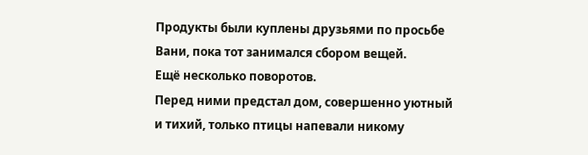Продукты были куплены друзьями по просьбе Вани, пока тот занимался сбором вещей.
Ещё несколько поворотов.
Перед ними предстал дом, совершенно уютный и тихий, только птицы напевали никому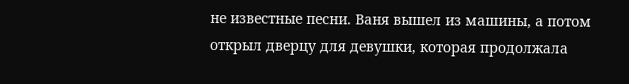не известные песни. Ваня вышел из машины, а потом открыл дверцу для девушки, которая продолжала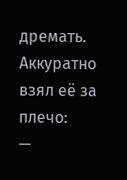дремать.
Аккуратно взял её за плечо:
—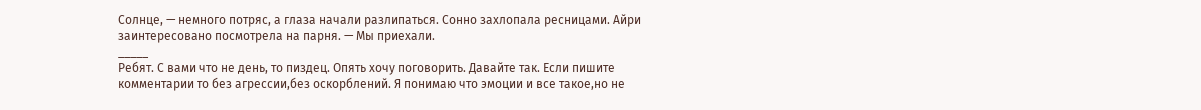Солнце, — немного потряс, а глаза начали разлипаться. Сонно захлопала ресницами. Айри заинтересовано посмотрела на парня. — Мы приехали.
_____
Ребят. С вами что не день, то пиздец. Опять хочу поговорить. Давайте так. Если пишите комментарии то без агрессии,без оскорблений. Я понимаю что эмоции и все такое,но не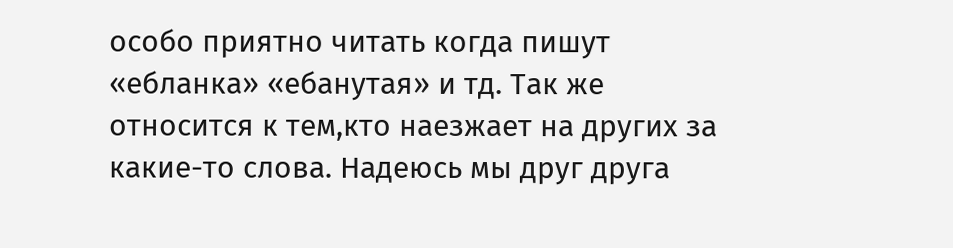особо приятно читать когда пишут «ебланка» «ебанутая» и тд. Так же относится к тем,кто наезжает на других за какие-то слова. Надеюсь мы друг друга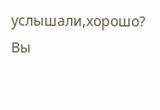услышали,хорошо?
Вы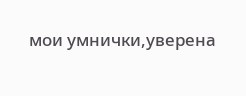мои умнички,уверена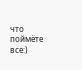что поймёте все:)